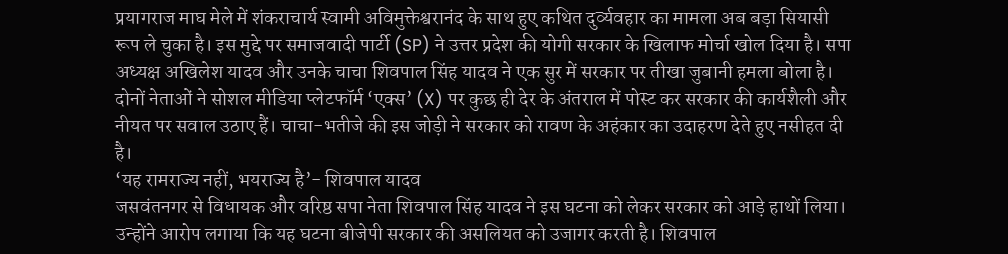प्रयागराज माघ मेले में शंकराचार्य स्वामी अविमुक्तेश्वरानंद के साथ हुए कथित दुर्व्यवहार का मामला अब बड़ा सियासी रूप ले चुका है। इस मुद्दे पर समाजवादी पार्टी (SP) ने उत्तर प्रदेश की योगी सरकार के खिलाफ मोर्चा खोल दिया है। सपा अध्यक्ष अखिलेश यादव और उनके चाचा शिवपाल सिंह यादव ने एक सुर में सरकार पर तीखा जुबानी हमला बोला है। दोनों नेताओं ने सोशल मीडिया प्लेटफॉर्म ‘एक्स’ (X) पर कुछ ही देर के अंतराल में पोस्ट कर सरकार की कार्यशैली और नीयत पर सवाल उठाए हैं। चाचा-भतीजे की इस जोड़ी ने सरकार को रावण के अहंकार का उदाहरण देते हुए नसीहत दी है।
‘यह रामराज्य नहीं, भयराज्य है’- शिवपाल यादव
जसवंतनगर से विधायक और वरिष्ठ सपा नेता शिवपाल सिंह यादव ने इस घटना को लेकर सरकार को आड़े हाथों लिया। उन्होंने आरोप लगाया कि यह घटना बीजेपी सरकार की असलियत को उजागर करती है। शिवपाल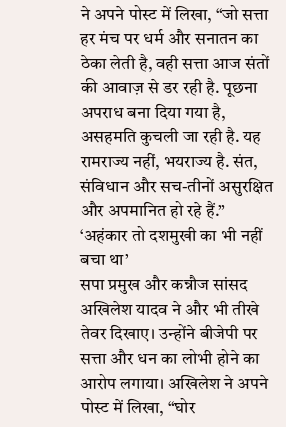ने अपने पोस्ट में लिखा, “जो सत्ता हर मंच पर धर्म और सनातन का ठेका लेती है, वही सत्ता आज संतों की आवाज़ से डर रही है. पूछना अपराध बना दिया गया है, असहमति कुचली जा रही है. यह रामराज्य नहीं, भयराज्य है. संत, संविधान और सच-तीनों असुरक्षित और अपमानित हो रहे हैं.”
‘अहंकार तो दशमुखी का भी नहीं बचा था’
सपा प्रमुख और कन्नौज सांसद अखिलेश यादव ने और भी तीखे तेवर दिखाए। उन्होंने बीजेपी पर सत्ता और धन का लोभी होने का आरोप लगाया। अखिलेश ने अपने पोस्ट में लिखा, “घोर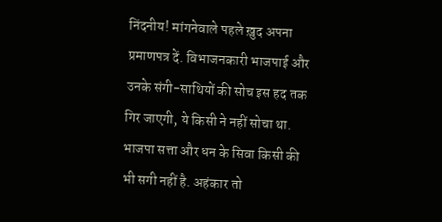निंदनीय! मांगनेवाले पहले ख़ुद अपना प्रमाणपत्र दें. विभाजनकारी भाजपाई और उनके संगी-साथियों की सोच इस हद तक गिर जाएगी, ये किसी ने नहीं सोचा था. भाजपा सत्ता और धन के सिवा किसी की भी सगी नहीं है. अहंकार तो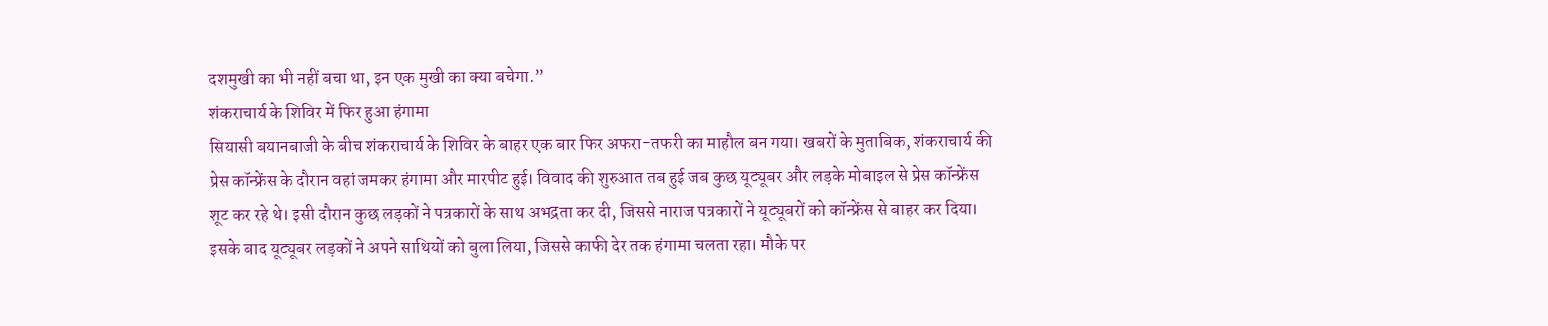दशमुखी का भी नहीं बचा था, इन एक मुखी का क्या बचेगा.”
शंकराचार्य के शिविर में फिर हुआ हंगामा
सियासी बयानबाजी के बीच शंकराचार्य के शिविर के बाहर एक बार फिर अफरा-तफरी का माहौल बन गया। खबरों के मुताबिक, शंकराचार्य की प्रेस कॉन्फ्रेंस के दौरान वहां जमकर हंगामा और मारपीट हुई। विवाद की शुरुआत तब हुई जब कुछ यूट्यूबर और लड़के मोबाइल से प्रेस कॉन्फ्रेंस शूट कर रहे थे। इसी दौरान कुछ लड़कों ने पत्रकारों के साथ अभद्रता कर दी, जिससे नाराज पत्रकारों ने यूट्यूबरों को कॉन्फ्रेंस से बाहर कर दिया। इसके बाद यूट्यूबर लड़कों ने अपने साथियों को बुला लिया, जिससे काफी देर तक हंगामा चलता रहा। मौके पर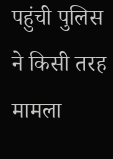पहुंची पुलिस ने किसी तरह मामला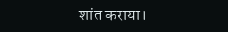शांत कराया।